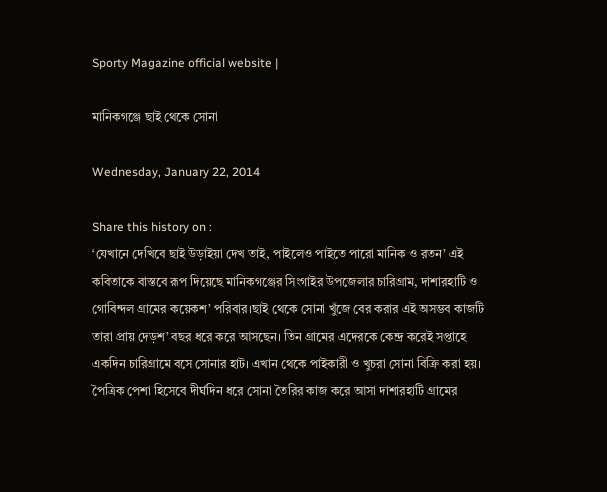Sporty Magazine official website |

মানিকগঞ্জে ছাই থেকে সোনা

Wednesday, January 22, 2014

Share this history on :
‘যেখানে দেখিবে ছাই উড়াইয়া দেখ তাই, পাইলেও পাইতে পারো মানিক ও রতন’ এই কবিতাকে বাস্তবে রূপ দিয়েছে মানিকগঞ্জের সিংগাইর উপজেলার চারিগ্রাম, দাশারহাটি ও গোবিন্দল গ্রামের কয়েকশ’ পরিবার।ছাই থেকে সোনা খুঁজে বের করার এই অসম্ভব কাজটি তারা প্রায় দেড়শ’ বছর ধরে করে আসছেন। তিন গ্রামের এদেরকে কেন্দ্র করেই সপ্তাহে একদিন চারিগ্রামে বসে সোনার হাট। এখান থেকে পাইকারী ও খুচরা সোনা বিক্রি করা হয়।
পৈত্রিক পেশা হিসেবে দীর্ঘদিন ধরে সোনা তৈরির কাজ করে আসা দাশারহাটি গ্রামের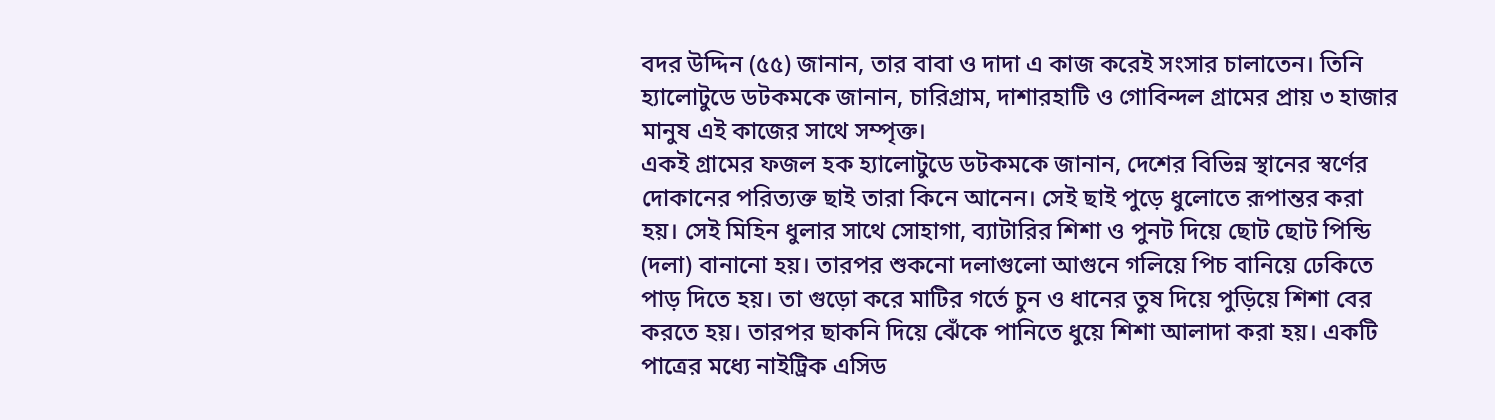বদর উদ্দিন (৫৫) জানান, তার বাবা ও দাদা এ কাজ করেই সংসার চালাতেন। তিনি হ্যালোটুডে ডটকমকে জানান, চারিগ্রাম, দাশারহাটি ও গোবিন্দল গ্রামের প্রায় ৩ হাজার মানুষ এই কাজের সাথে সম্পৃক্ত।
একই গ্রামের ফজল হক হ্যালোটুডে ডটকমকে জানান, দেশের বিভিন্ন স্থানের স্বর্ণের দোকানের পরিত্যক্ত ছাই তারা কিনে আনেন। সেই ছাই পুড়ে ধুলোতে রূপান্তর করা হয়। সেই মিহিন ধুলার সাথে সোহাগা, ব্যাটারির শিশা ও পুনট দিয়ে ছোট ছোট পিন্ডি (দলা) বানানো হয়। তারপর শুকনো দলাগুলো আগুনে গলিয়ে পিচ বানিয়ে ঢেকিতে পাড় দিতে হয়। তা গুড়ো করে মাটির গর্তে চুন ও ধানের তুষ দিয়ে পুড়িয়ে শিশা বের করতে হয়। তারপর ছাকনি দিয়ে ঝেঁকে পানিতে ধুয়ে শিশা আলাদা করা হয়। একটি পাত্রের মধ্যে নাইট্রিক এসিড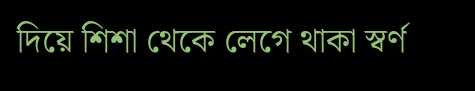দিয়ে শিশা থেকে লেগে থাকা স্বর্ণ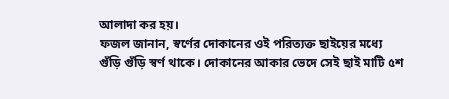আলাদা কর হয়।
ফজল জানান, স্বর্ণের দোকানের ওই পরিত্যক্ত ছাইয়ের মধ্যে গুঁড়ি গুঁড়ি স্বর্ণ থাকে। দোকানের আকার ভেদে সেই ছাই মাটি ৫শ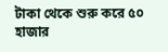টাকা থেকে শুরু করে ৫০ হাজার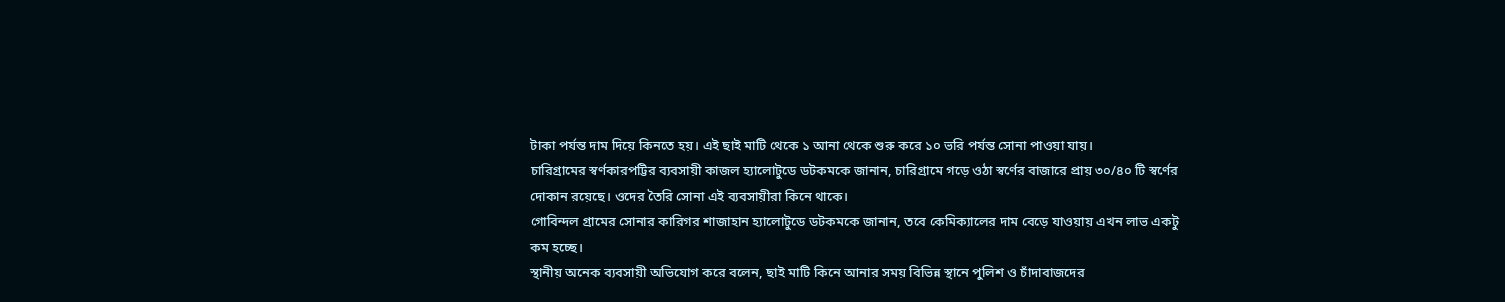টাকা পর্যন্ত দাম দিয়ে কিনতে হয়। এই ছাই মাটি থেকে ১ আনা থেকে শুরু করে ১০ ভরি পর্যন্ত সোনা পাওয়া যায়।
চারিগ্রামের স্বর্ণকারপট্টির ব্যবসায়ী কাজল হ্যালোটুডে ডটকমকে জানান, চারিগ্রামে গড়ে ওঠা স্বর্ণের বাজারে প্রায় ৩০/৪০ টি স্বর্ণের দোকান রয়েছে। ওদের তৈরি সোনা এই ব্যবসায়ীরা কিনে থাকে।
গোবিন্দল গ্রামের সোনার কারিগর শাজাহান হ্যালোটুডে ডটকমকে জানান, তবে কেমিক্যালের দাম বেড়ে যাওয়ায় এখন লাভ একটু কম হচ্ছে।
স্থানীয় অনেক ব্যবসায়ী অভিযোগ করে বলেন, ছাই মাটি কিনে আনার সময় বিভিন্ন স্থানে পুলিশ ও চাঁদাবাজদের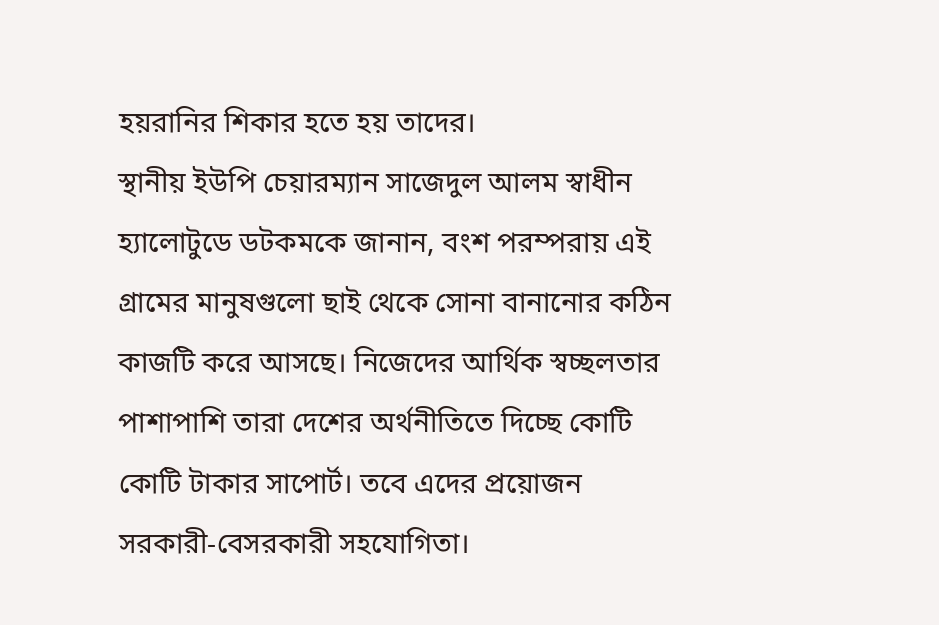হয়রানির শিকার হতে হয় তাদের।
স্থানীয় ইউপি চেয়ারম্যান সাজেদুল আলম স্বাধীন হ্যালোটুডে ডটকমকে জানান, বংশ পরম্পরায় এই গ্রামের মানুষগুলো ছাই থেকে সোনা বানানোর কঠিন কাজটি করে আসছে। নিজেদের আর্থিক স্বচ্ছলতার পাশাপাশি তারা দেশের অর্থনীতিতে দিচ্ছে কোটি কোটি টাকার সাপোর্ট। তবে এদের প্রয়োজন সরকারী-বেসরকারী সহযোগিতা।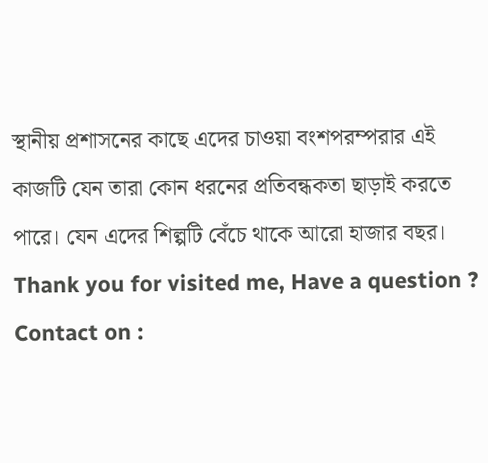স্থানীয় প্রশাসনের কাছে এদের চাওয়া বংশপরম্পরার এই কাজটি যেন তারা কোন ধরনের প্রতিবন্ধকতা ছাড়াই করতে পারে। যেন এদের শিল্পটি বেঁচে থাকে আরো হাজার বছর।
Thank you for visited me, Have a question ? Contact on :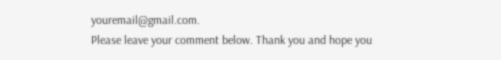youremail@gmail.com.
Please leave your comment below. Thank you and hope you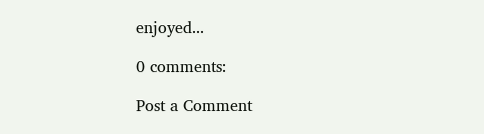enjoyed...

0 comments:

Post a Comment